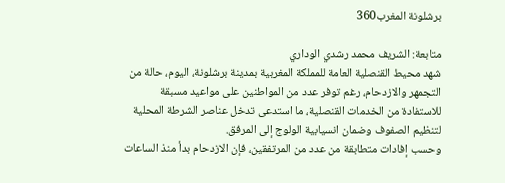برشلونة المغرب360

متابعة: الشريف محمد رشدي الوداري
شهد محيط القنصلية العامة للمملكة المغربية بمدينة برشلونة، اليوم، حالة من التجمهر والازدحام، رغم توفر عدد من المواطنين على مواعيد مسبقة للاستفادة من الخدمات القنصلية، ما استدعى تدخل عناصر الشرطة المحلية لتنظيم الصفوف وضمان انسيابية الولوج إلى المرفق.
وحسب إفادات متطابقة من عدد من المرتفقين، فإن الازدحام بدأ منذ الساعات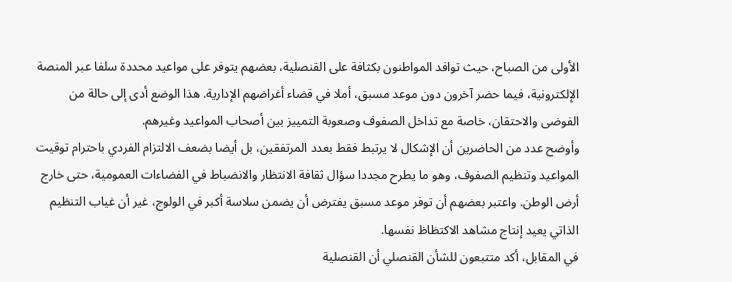الأولى من الصباح، حيث توافد المواطنون بكثافة على القنصلية، بعضهم يتوفر على مواعيد محددة سلفا عبر المنصة الإلكترونية، فيما حضر آخرون دون موعد مسبق، أملا في قضاء أغراضهم الإدارية. هذا الوضع أدى إلى حالة من الفوضى والاحتقان، خاصة مع تداخل الصفوف وصعوبة التمييز بين أصحاب المواعيد وغيرهم.
وأوضح عدد من الحاضرين أن الإشكال لا يرتبط فقط بعدد المرتفقين، بل أيضا بضعف الالتزام الفردي باحترام توقيت المواعيد وتنظيم الصفوف، وهو ما يطرح مجددا سؤال ثقافة الانتظار والانضباط في الفضاءات العمومية، حتى خارج أرض الوطن. واعتبر بعضهم أن توفر موعد مسبق يفترض أن يضمن سلاسة أكبر في الولوج، غير أن غياب التنظيم الذاتي يعيد إنتاج مشاهد الاكتظاظ نفسها.
في المقابل، أكد متتبعون للشأن القنصلي أن القنصلية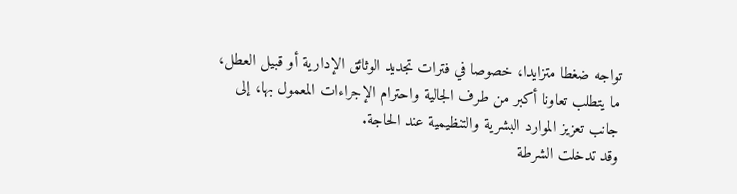تواجه ضغطا متزايدا، خصوصا في فترات تجديد الوثائق الإدارية أو قبيل العطل، ما يتطلب تعاونا أكبر من طرف الجالية واحترام الإجراءات المعمول بها، إلى جانب تعزيز الموارد البشرية والتنظيمية عند الحاجة.
وقد تدخلت الشرطة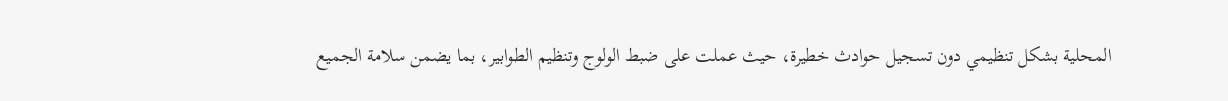المحلية بشكل تنظيمي دون تسجيل حوادث خطيرة، حيث عملت على ضبط الولوج وتنظيم الطوابير، بما يضمن سلامة الجميع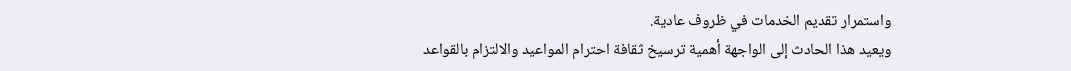واستمرار تقديم الخدمات في ظروف عادية.
ويعيد هذا الحادث إلى الواجهة أهمية ترسيخ ثقافة احترام المواعيد والالتزام بالقواعد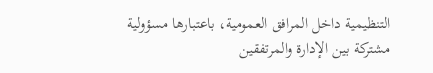التنظيمية داخل المرافق العمومية، باعتبارها مسؤولية مشتركة بين الإدارة والمرتفقين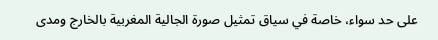على حد سواء، خاصة في سياق تمثيل صورة الجالية المغربية بالخارج ومدى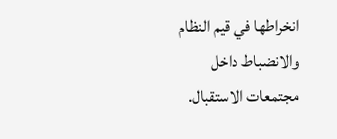انخراطها في قيم النظام والانضباط داخل مجتمعات الاستقبال.